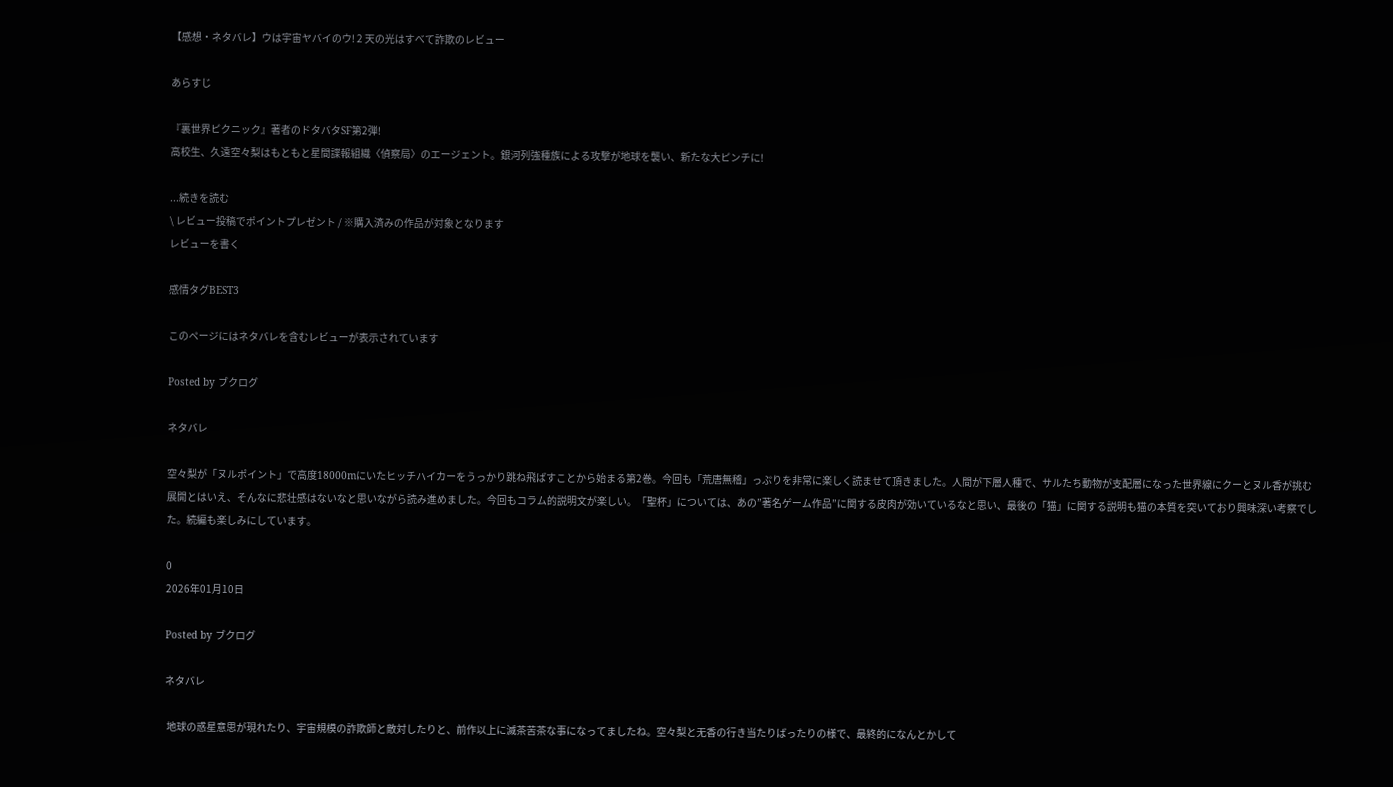【感想・ネタバレ】ウは宇宙ヤバイのウ! 2 天の光はすべて詐欺のレビュー

あらすじ

『裏世界ピクニック』著者のドタバタSF第2弾!
高校生、久遠空々梨はもともと星間諜報組織〈偵察局〉のエージェント。銀河列強種族による攻撃が地球を襲い、新たな大ピンチに!

...続きを読む
\ レビュー投稿でポイントプレゼント / ※購入済みの作品が対象となります
レビューを書く

感情タグBEST3

このページにはネタバレを含むレビューが表示されています

Posted by ブクログ

ネタバレ

空々梨が「ヌルポイント」で高度18000mにいたヒッチハイカーをうっかり跳ね飛ばすことから始まる第2巻。今回も「荒唐無稽」っぷりを非常に楽しく読ませて頂きました。人間が下層人種で、サルたち動物が支配層になった世界線にクーとヌル香が挑む展開とはいえ、そんなに悲壮感はないなと思いながら読み進めました。今回もコラム的説明文が楽しい。「聖杯」については、あの”著名ゲーム作品”に関する皮肉が効いているなと思い、最後の「猫」に関する説明も猫の本質を突いており興味深い考察でした。続編も楽しみにしています。

0
2026年01月10日

Posted by ブクログ

ネタバレ

 地球の惑星意思が現れたり、宇宙規模の詐欺師と敵対したりと、前作以上に滅茶苦茶な事になってましたね。空々梨と无香の行き当たりばったりの様で、最終的になんとかして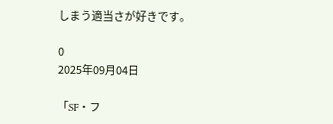しまう適当さが好きです。

0
2025年09月04日

「SF・フ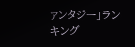ァンタジー」ランキング